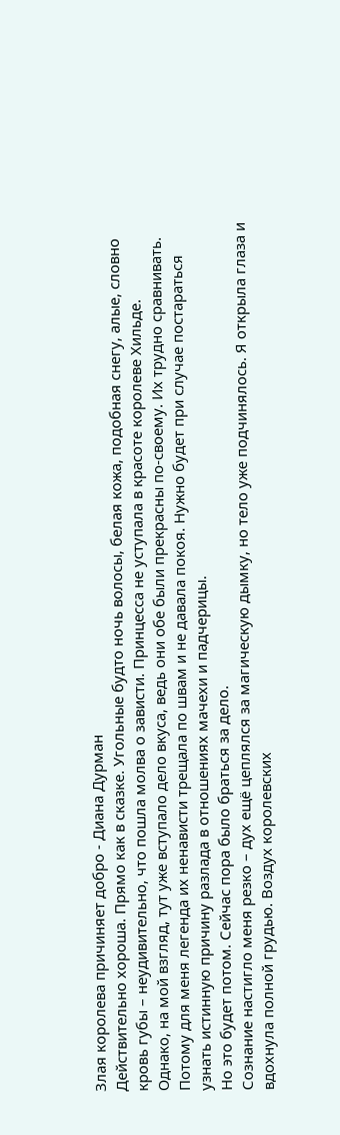Злая королева причиняет добро - Диана Дурман
Действительно хороша. Прямо как в сказке. Угольные будто ночь волосы, белая кожа, подобная снегу, алые, словно кровь губы – неудивительно, что пошла молва о зависти. Принцесса не уступала в красоте королеве Хильде.
Однако, на мой взгляд, тут уже вступало дело вкуса, ведь они обе были прекрасны по-своему. Их трудно сравнивать. Потому для меня легенда их ненависти трещала по швам и не давала покоя. Нужно будет при случае постараться узнать истинную причину разлада в отношениях мачехи и падчерицы.
Но это будет потом. Сейчас пора было браться за дело.
Сознание настигло меня резко – дух ещё цеплялся за магическую дымку, но тело уже подчинялось. Я открыла глаза и вдохнула полной грудью. Воздух королевских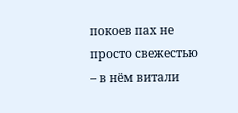покоев пах не просто свежестью – в нём витали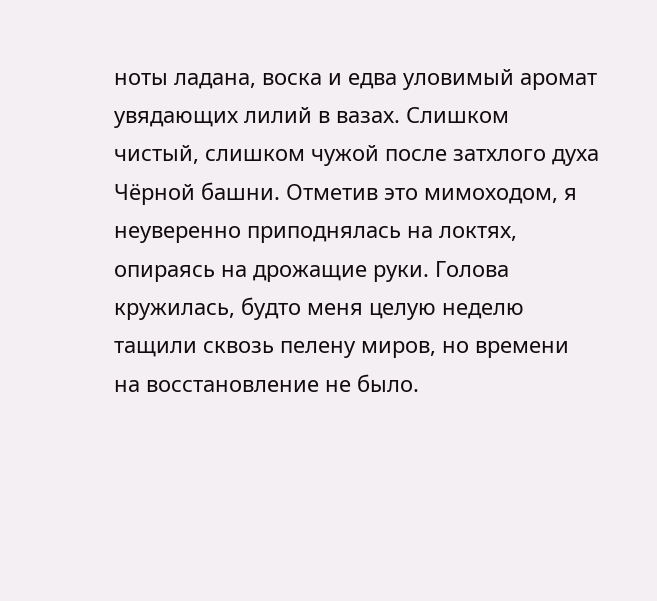ноты ладана, воска и едва уловимый аромат увядающих лилий в вазах. Слишком чистый, слишком чужой после затхлого духа Чёрной башни. Отметив это мимоходом, я неуверенно приподнялась на локтях, опираясь на дрожащие руки. Голова кружилась, будто меня целую неделю тащили сквозь пелену миров, но времени на восстановление не было.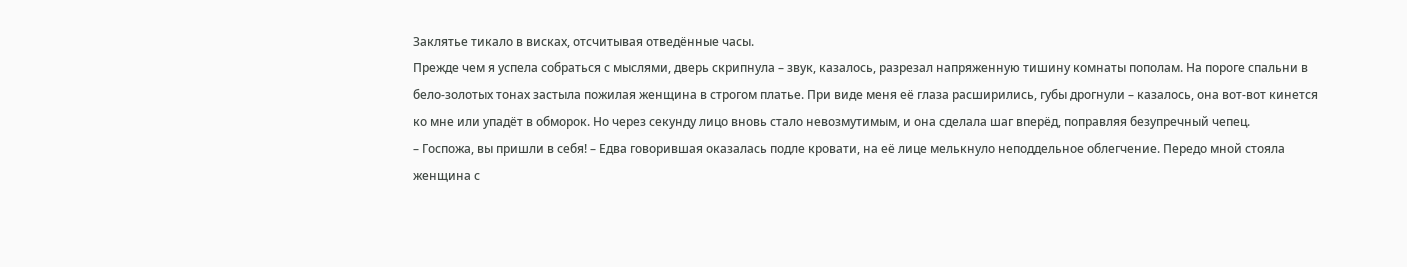Заклятье тикало в висках, отсчитывая отведённые часы.
Прежде чем я успела собраться с мыслями, дверь скрипнула – звук, казалось, разрезал напряженную тишину комнаты пополам. На пороге спальни в бело-золотых тонах застыла пожилая женщина в строгом платье. При виде меня её глаза расширились, губы дрогнули – казалось, она вот-вот кинется ко мне или упадёт в обморок. Но через секунду лицо вновь стало невозмутимым, и она сделала шаг вперёд, поправляя безупречный чепец.
– Госпожа, вы пришли в себя! – Едва говорившая оказалась подле кровати, на её лице мелькнуло неподдельное облегчение. Передо мной стояла женщина с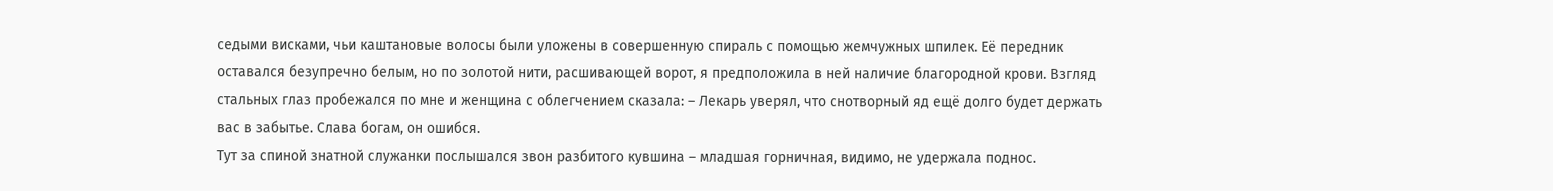седыми висками, чьи каштановые волосы были уложены в совершенную спираль с помощью жемчужных шпилек. Её передник оставался безупречно белым, но по золотой нити, расшивающей ворот, я предположила в ней наличие благородной крови. Взгляд стальных глаз пробежался по мне и женщина с облегчением сказала: – Лекарь уверял, что снотворный яд ещё долго будет держать вас в забытье. Слава богам, он ошибся.
Тут за спиной знатной служанки послышался звон разбитого кувшина – младшая горничная, видимо, не удержала поднос.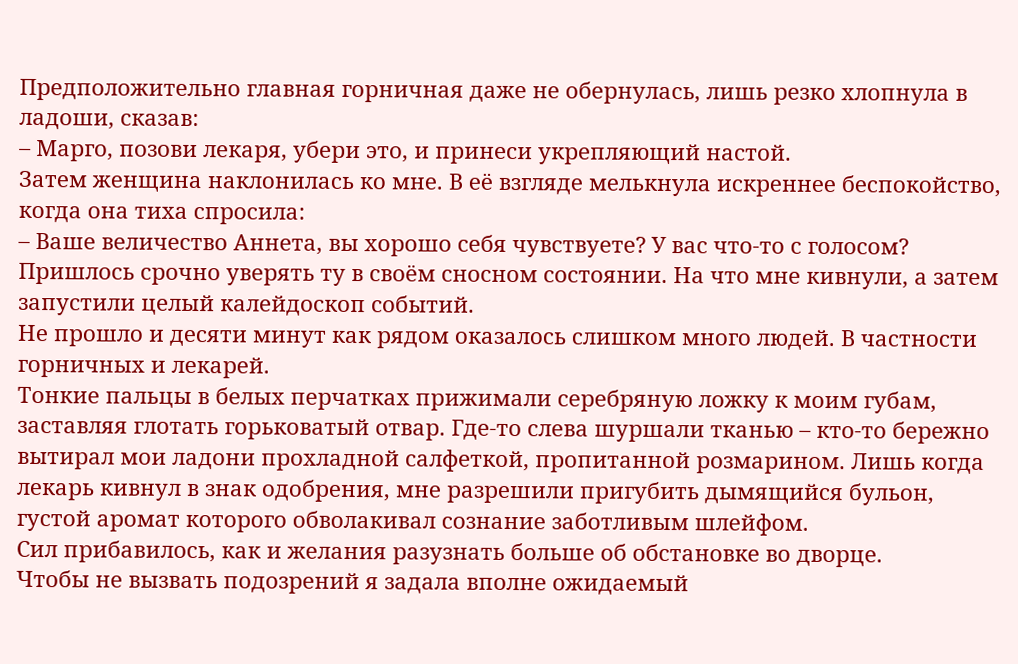Предположительно главная горничная даже не обернулась, лишь резко хлопнула в ладоши, сказав:
– Марго, позови лекаря, убери это, и принеси укрепляющий настой.
Затем женщина наклонилась ко мне. В её взгляде мелькнула искреннее беспокойство, когда она тиха спросила:
– Ваше величество Аннета, вы хорошо себя чувствуете? У вас что-то с голосом?
Пришлось срочно уверять ту в своём сносном состоянии. На что мне кивнули, а затем запустили целый калейдоскоп событий.
Не прошло и десяти минут как рядом оказалось слишком много людей. В частности горничных и лекарей.
Тонкие пальцы в белых перчатках прижимали серебряную ложку к моим губам, заставляя глотать горьковатый отвар. Где-то слева шуршали тканью – кто-то бережно вытирал мои ладони прохладной салфеткой, пропитанной розмарином. Лишь когда лекарь кивнул в знак одобрения, мне разрешили пригубить дымящийся бульон, густой аромат которого обволакивал сознание заботливым шлейфом.
Сил прибавилось, как и желания разузнать больше об обстановке во дворце.
Чтобы не вызвать подозрений я задала вполне ожидаемый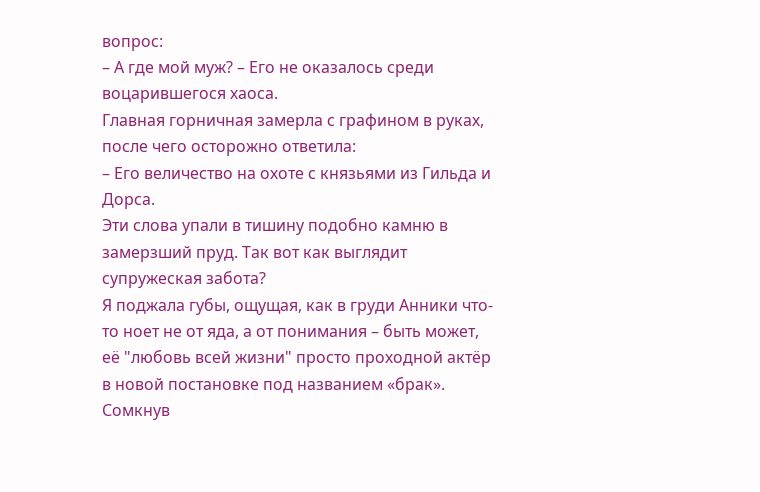вопрос:
– А где мой муж? – Его не оказалось среди воцарившегося хаоса.
Главная горничная замерла с графином в руках, после чего осторожно ответила:
– Его величество на охоте с князьями из Гильда и Дорса.
Эти слова упали в тишину подобно камню в замерзший пруд. Так вот как выглядит супружеская забота?
Я поджала губы, ощущая, как в груди Анники что-то ноет не от яда, а от понимания – быть может, её "любовь всей жизни" просто проходной актёр в новой постановке под названием «брак».
Сомкнув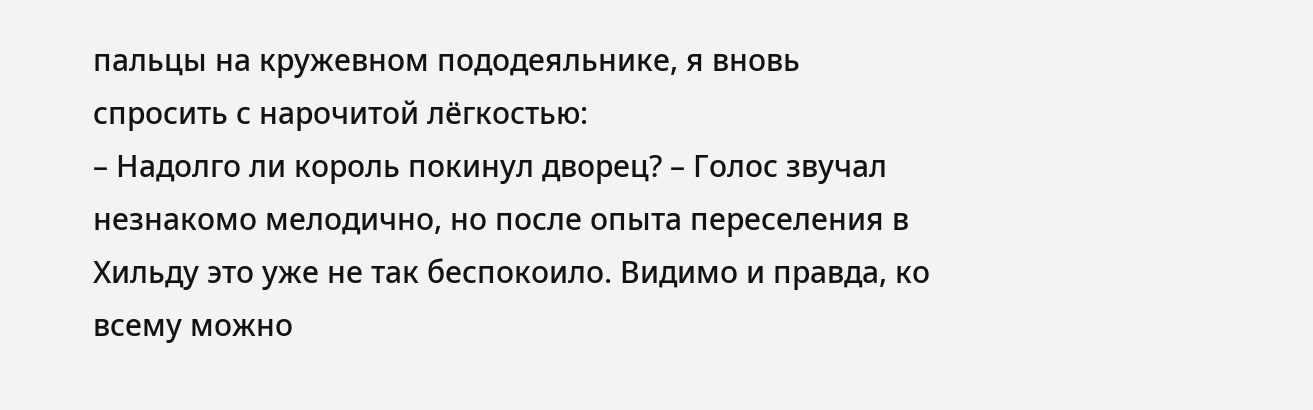пальцы на кружевном пододеяльнике, я вновь спросить с нарочитой лёгкостью:
– Надолго ли король покинул дворец? – Голос звучал незнакомо мелодично, но после опыта переселения в Хильду это уже не так беспокоило. Видимо и правда, ко всему можно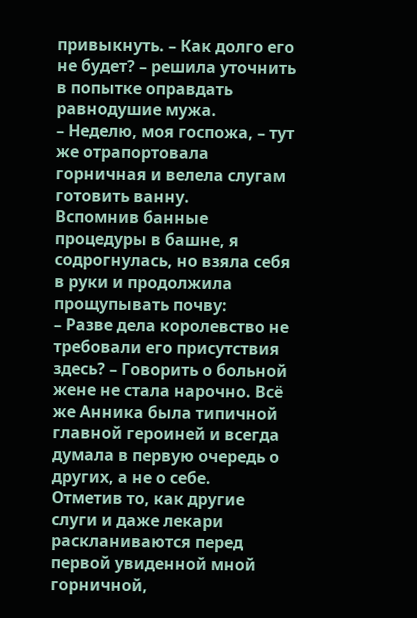привыкнуть. – Как долго его не будет? – решила уточнить в попытке оправдать равнодушие мужа.
– Неделю, моя госпожа, – тут же отрапортовала горничная и велела слугам готовить ванну.
Вспомнив банные процедуры в башне, я содрогнулась, но взяла себя в руки и продолжила прощупывать почву:
– Разве дела королевство не требовали его присутствия здесь? – Говорить о больной жене не стала нарочно. Всё же Анника была типичной главной героиней и всегда думала в первую очередь о других, а не о себе.
Отметив то, как другие слуги и даже лекари раскланиваются перед первой увиденной мной горничной,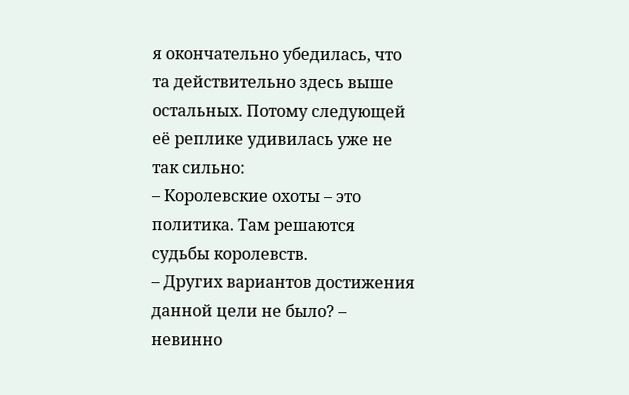я окончательно убедилась, что та действительно здесь выше остальных. Потому следующей её реплике удивилась уже не так сильно:
– Королевские охоты – это политика. Там решаются судьбы королевств.
– Других вариантов достижения данной цели не было? – невинно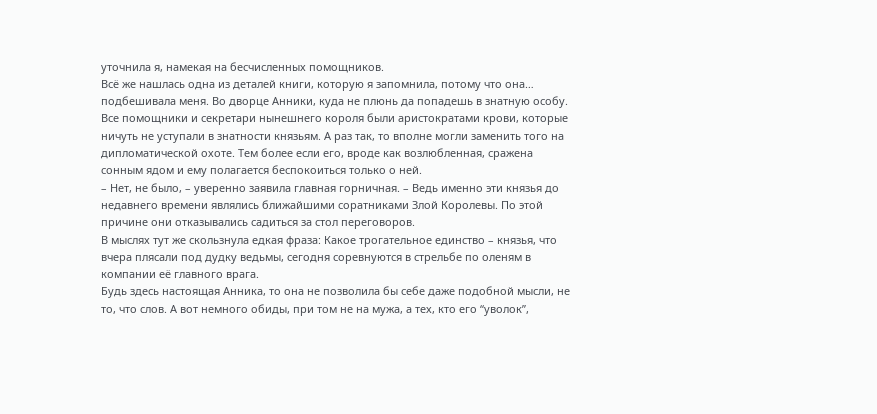уточнила я, намекая на бесчисленных помощников.
Всё же нашлась одна из деталей книги, которую я запомнила, потому что она… подбешивала меня. Во дворце Анники, куда не плюнь да попадешь в знатную особу. Все помощники и секретари нынешнего короля были аристократами крови, которые ничуть не уступали в знатности князьям. А раз так, то вполне могли заменить того на дипломатической охоте. Тем более если его, вроде как возлюбленная, сражена сонным ядом и ему полагается беспокоиться только о ней.
– Нет, не было, – уверенно заявила главная горничная. – Ведь именно эти князья до недавнего времени являлись ближайшими соратниками Злой Королевы. По этой причине они отказывались садиться за стол переговоров.
В мыслях тут же скользнула едкая фраза: Какое трогательное единство – князья, что вчера плясали под дудку ведьмы, сегодня соревнуются в стрельбе по оленям в компании её главного врага.
Будь здесь настоящая Анника, то она не позволила бы себе даже подобной мысли, не то, что слов. А вот немного обиды, при том не на мужа, а тех, кто его “уволок”,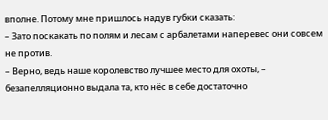вполне. Потому мне пришлось надув губки сказать:
– Зато поскакать по полям и лесам с арбалетами наперевес они совсем не против.
– Верно, ведь наше королевство лучшее место для охоты, – безапелляционно выдала та, кто нёс в себе достаточно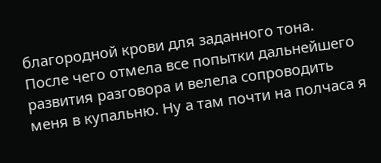благородной крови для заданного тона. После чего отмела все попытки дальнейшего развития разговора и велела сопроводить меня в купальню. Ну а там почти на полчаса я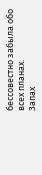бессовестно забыла обо всех планах.
Запах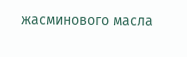жасминового масла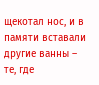щекотал нос, и в памяти вставали другие ванны – те, где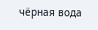чёрная вода